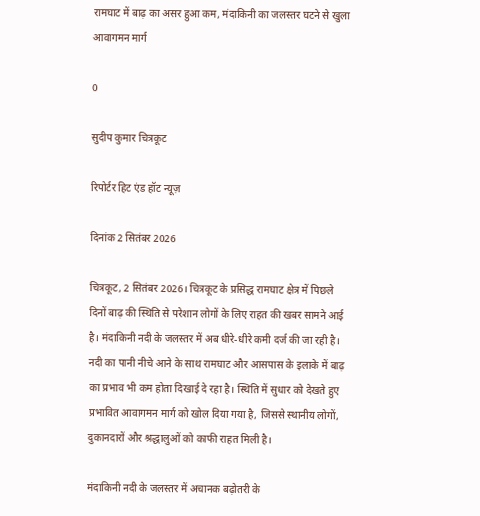रामघाट में बाढ़ का असर हुआ कम, मंदाकिनी का जलस्तर घटने से खुला आवागमन मार्ग

0

सुदीप कुमार चित्रकूट

रिपोर्टर हिट एंड हॉट न्यूज़

दिनांक 2 सितंबर 2026

चित्रकूट, 2 सितंबर 2026। चित्रकूट के प्रसिद्ध रामघाट क्षेत्र में पिछले दिनों बाढ़ की स्थिति से परेशान लोगों के लिए राहत की खबर सामने आई है। मंदाकिनी नदी के जलस्तर में अब धीरे-धीरे कमी दर्ज की जा रही है। नदी का पानी नीचे आने के साथ रामघाट और आसपास के इलाके में बाढ़ का प्रभाव भी कम होता दिखाई दे रहा है। स्थिति में सुधार को देखते हुए प्रभावित आवागमन मार्ग को खोल दिया गया है, जिससे स्थानीय लोगों, दुकानदारों और श्रद्धालुओं को काफी राहत मिली है।

मंदाकिनी नदी के जलस्तर में अचानक बढ़ोतरी के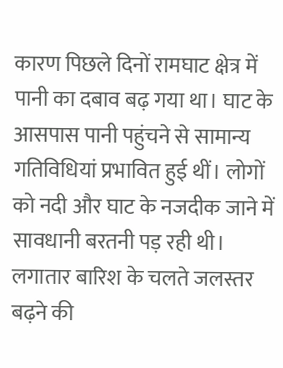कारण पिछले दिनों रामघाट क्षेत्र में पानी का दबाव बढ़ गया था। घाट के आसपास पानी पहुंचने से सामान्य गतिविधियां प्रभावित हुई थीं। लोगों को नदी और घाट के नजदीक जाने में सावधानी बरतनी पड़ रही थी। लगातार बारिश के चलते जलस्तर बढ़ने की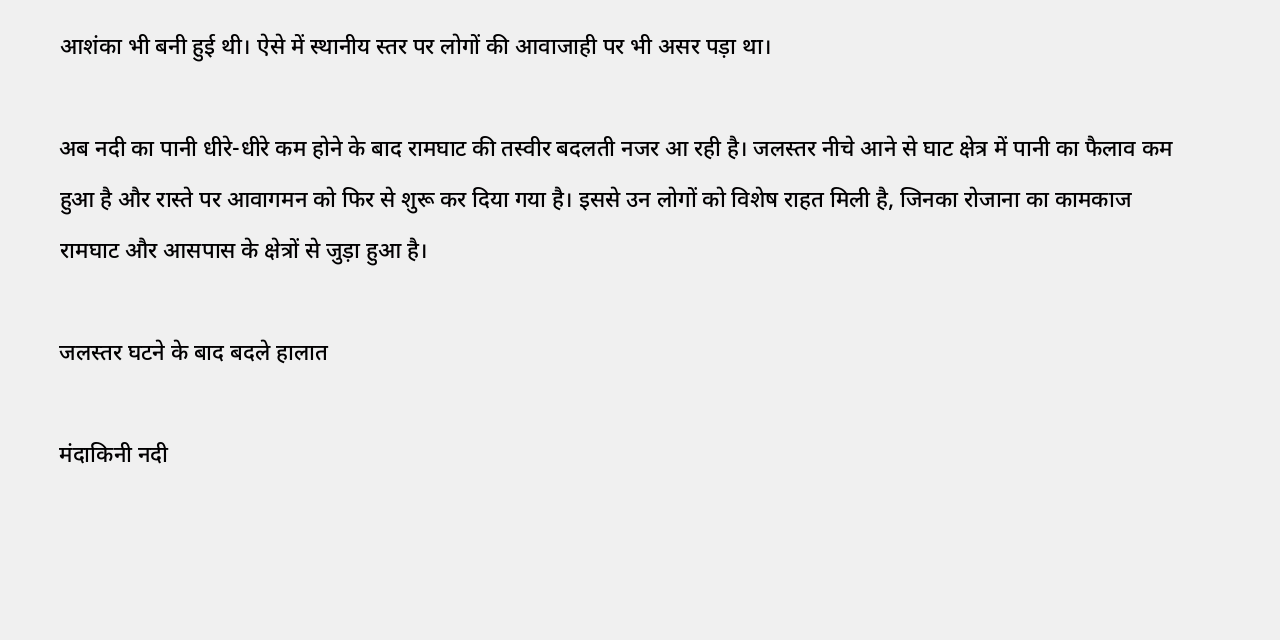आशंका भी बनी हुई थी। ऐसे में स्थानीय स्तर पर लोगों की आवाजाही पर भी असर पड़ा था।

अब नदी का पानी धीरे-धीरे कम होने के बाद रामघाट की तस्वीर बदलती नजर आ रही है। जलस्तर नीचे आने से घाट क्षेत्र में पानी का फैलाव कम हुआ है और रास्ते पर आवागमन को फिर से शुरू कर दिया गया है। इससे उन लोगों को विशेष राहत मिली है, जिनका रोजाना का कामकाज रामघाट और आसपास के क्षेत्रों से जुड़ा हुआ है।

जलस्तर घटने के बाद बदले हालात

मंदाकिनी नदी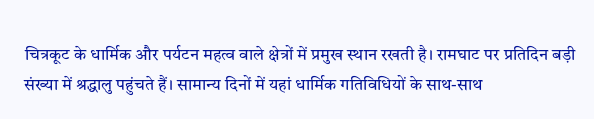चित्रकूट के धार्मिक और पर्यटन महत्व वाले क्षेत्रों में प्रमुख स्थान रखती है। रामघाट पर प्रतिदिन बड़ी संख्या में श्रद्धालु पहुंचते हैं। सामान्य दिनों में यहां धार्मिक गतिविधियों के साथ-साथ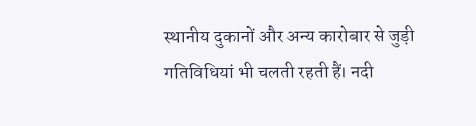स्थानीय दुकानों और अन्य कारोबार से जुड़ी गतिविधियां भी चलती रहती हैं। नदी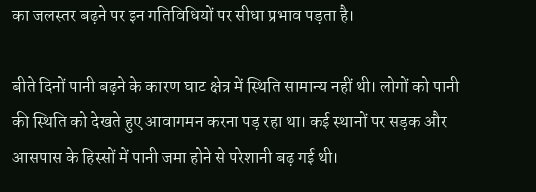का जलस्तर बढ़ने पर इन गतिविधियों पर सीधा प्रभाव पड़ता है।

बीते दिनों पानी बढ़ने के कारण घाट क्षेत्र में स्थिति सामान्य नहीं थी। लोगों को पानी की स्थिति को देखते हुए आवागमन करना पड़ रहा था। कई स्थानों पर सड़क और आसपास के हिस्सों में पानी जमा होने से परेशानी बढ़ गई थी।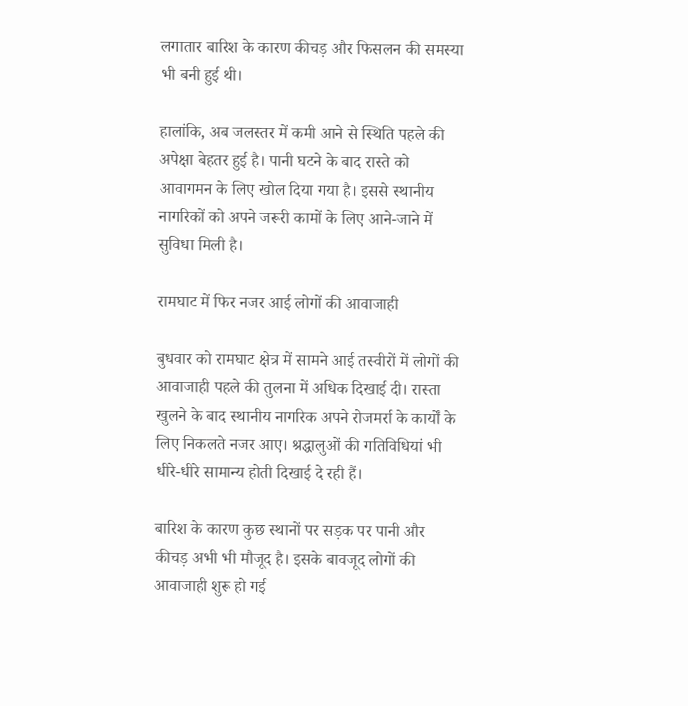लगातार बारिश के कारण कीचड़ और फिसलन की समस्या भी बनी हुई थी।

हालांकि, अब जलस्तर में कमी आने से स्थिति पहले की अपेक्षा बेहतर हुई है। पानी घटने के बाद रास्ते को आवागमन के लिए खोल दिया गया है। इससे स्थानीय नागरिकों को अपने जरूरी कामों के लिए आने-जाने में सुविधा मिली है।

रामघाट में फिर नजर आई लोगों की आवाजाही

बुधवार को रामघाट क्षेत्र में सामने आई तस्वीरों में लोगों की आवाजाही पहले की तुलना में अधिक दिखाई दी। रास्ता खुलने के बाद स्थानीय नागरिक अपने रोजमर्रा के कार्यों के लिए निकलते नजर आए। श्रद्धालुओं की गतिविधियां भी धीरे-धीरे सामान्य होती दिखाई दे रही हैं।

बारिश के कारण कुछ स्थानों पर सड़क पर पानी और कीचड़ अभी भी मौजूद है। इसके बावजूद लोगों की आवाजाही शुरू हो गई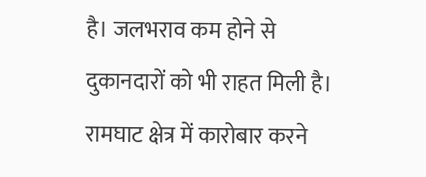है। जलभराव कम होने से दुकानदारों को भी राहत मिली है। रामघाट क्षेत्र में कारोबार करने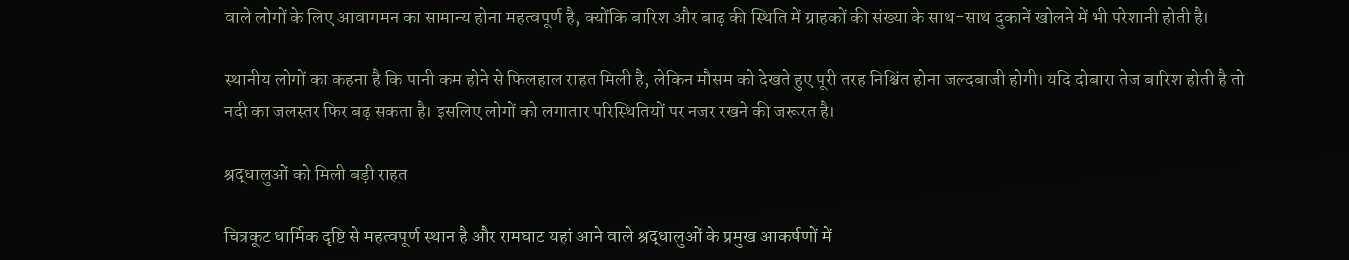वाले लोगों के लिए आवागमन का सामान्य होना महत्वपूर्ण है, क्योंकि बारिश और बाढ़ की स्थिति में ग्राहकों की संख्या के साथ-साथ दुकानें खोलने में भी परेशानी होती है।

स्थानीय लोगों का कहना है कि पानी कम होने से फिलहाल राहत मिली है, लेकिन मौसम को देखते हुए पूरी तरह निश्चिंत होना जल्दबाजी होगी। यदि दोबारा तेज बारिश होती है तो नदी का जलस्तर फिर बढ़ सकता है। इसलिए लोगों को लगातार परिस्थितियों पर नजर रखने की जरूरत है।

श्रद्धालुओं को मिली बड़ी राहत

चित्रकूट धार्मिक दृष्टि से महत्वपूर्ण स्थान है और रामघाट यहां आने वाले श्रद्धालुओं के प्रमुख आकर्षणों में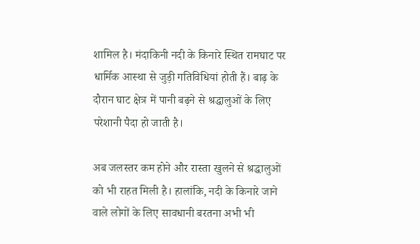शामिल है। मंदाकिनी नदी के किनारे स्थित रामघाट पर धार्मिक आस्था से जुड़ी गतिविधियां होती हैं। बाढ़ के दौरान घाट क्षेत्र में पानी बढ़ने से श्रद्धालुओं के लिए परेशानी पैदा हो जाती है।

अब जलस्तर कम होने और रास्ता खुलने से श्रद्धालुओं को भी राहत मिली है। हालांकि, नदी के किनारे जाने वाले लोगों के लिए सावधानी बरतना अभी भी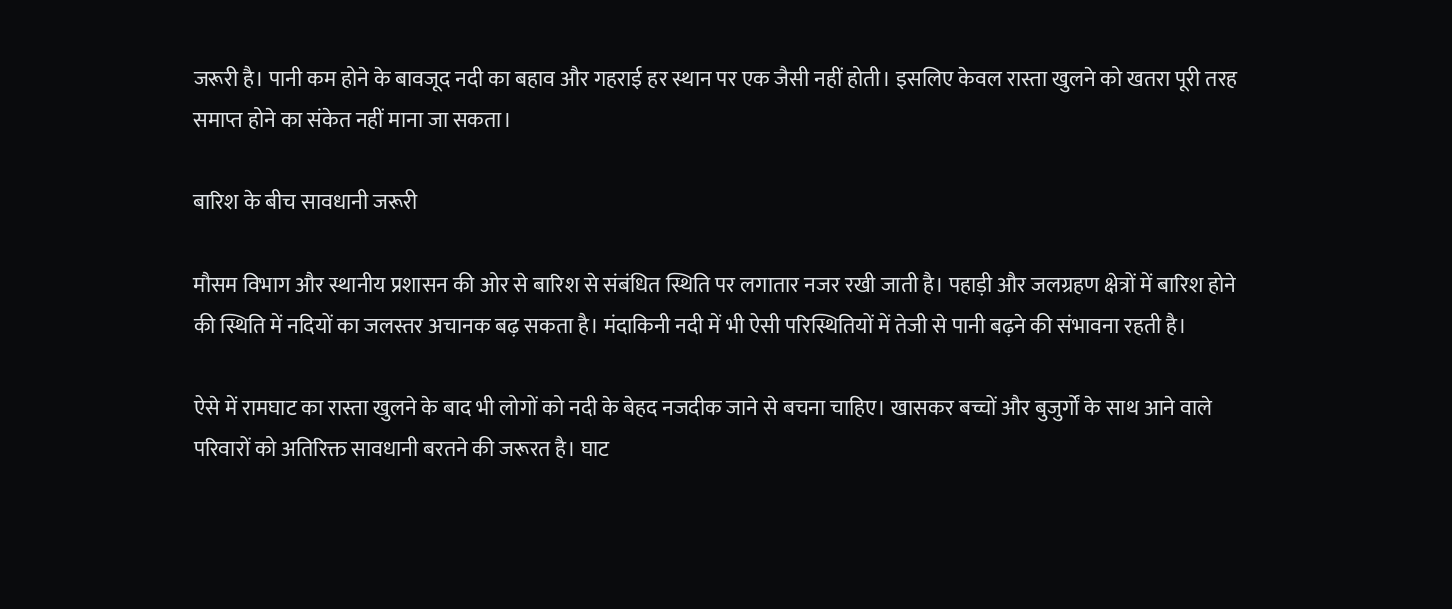जरूरी है। पानी कम होने के बावजूद नदी का बहाव और गहराई हर स्थान पर एक जैसी नहीं होती। इसलिए केवल रास्ता खुलने को खतरा पूरी तरह समाप्त होने का संकेत नहीं माना जा सकता।

बारिश के बीच सावधानी जरूरी

मौसम विभाग और स्थानीय प्रशासन की ओर से बारिश से संबंधित स्थिति पर लगातार नजर रखी जाती है। पहाड़ी और जलग्रहण क्षेत्रों में बारिश होने की स्थिति में नदियों का जलस्तर अचानक बढ़ सकता है। मंदाकिनी नदी में भी ऐसी परिस्थितियों में तेजी से पानी बढ़ने की संभावना रहती है।

ऐसे में रामघाट का रास्ता खुलने के बाद भी लोगों को नदी के बेहद नजदीक जाने से बचना चाहिए। खासकर बच्चों और बुजुर्गों के साथ आने वाले परिवारों को अतिरिक्त सावधानी बरतने की जरूरत है। घाट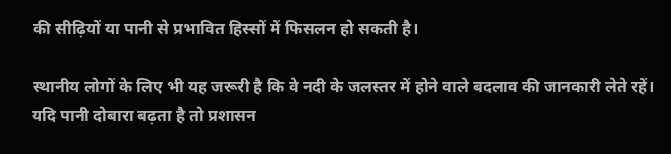की सीढ़ियों या पानी से प्रभावित हिस्सों में फिसलन हो सकती है।

स्थानीय लोगों के लिए भी यह जरूरी है कि वे नदी के जलस्तर में होने वाले बदलाव की जानकारी लेते रहें। यदि पानी दोबारा बढ़ता है तो प्रशासन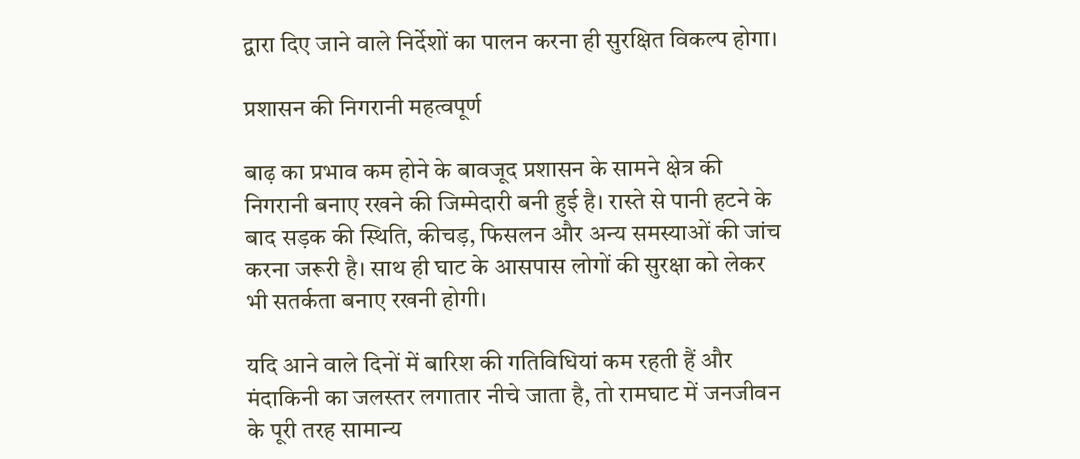द्वारा दिए जाने वाले निर्देशों का पालन करना ही सुरक्षित विकल्प होगा।

प्रशासन की निगरानी महत्वपूर्ण

बाढ़ का प्रभाव कम होने के बावजूद प्रशासन के सामने क्षेत्र की निगरानी बनाए रखने की जिम्मेदारी बनी हुई है। रास्ते से पानी हटने के बाद सड़क की स्थिति, कीचड़, फिसलन और अन्य समस्याओं की जांच करना जरूरी है। साथ ही घाट के आसपास लोगों की सुरक्षा को लेकर भी सतर्कता बनाए रखनी होगी।

यदि आने वाले दिनों में बारिश की गतिविधियां कम रहती हैं और मंदाकिनी का जलस्तर लगातार नीचे जाता है, तो रामघाट में जनजीवन के पूरी तरह सामान्य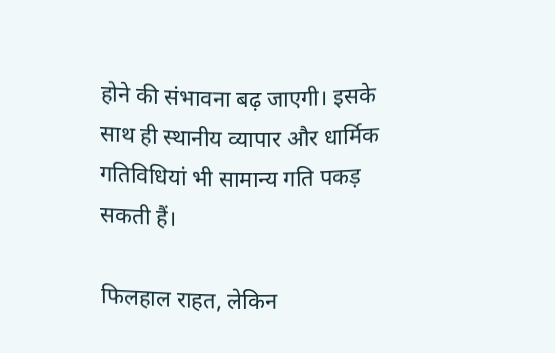होने की संभावना बढ़ जाएगी। इसके साथ ही स्थानीय व्यापार और धार्मिक गतिविधियां भी सामान्य गति पकड़ सकती हैं।

फिलहाल राहत, लेकिन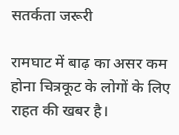सतर्कता जरूरी

रामघाट में बाढ़ का असर कम होना चित्रकूट के लोगों के लिए राहत की खबर है।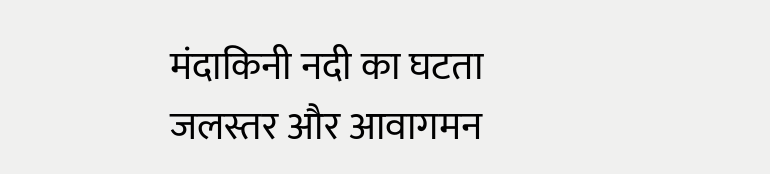मंदाकिनी नदी का घटता जलस्तर और आवागमन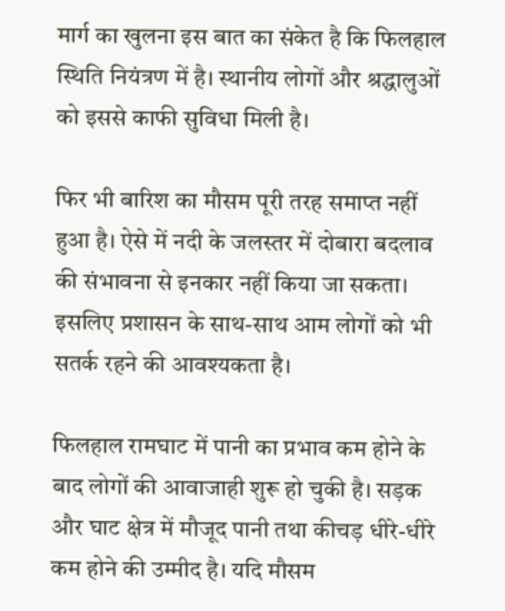मार्ग का खुलना इस बात का संकेत है कि फिलहाल स्थिति नियंत्रण में है। स्थानीय लोगों और श्रद्धालुओं को इससे काफी सुविधा मिली है।

फिर भी बारिश का मौसम पूरी तरह समाप्त नहीं हुआ है। ऐसे में नदी के जलस्तर में दोबारा बदलाव की संभावना से इनकार नहीं किया जा सकता। इसलिए प्रशासन के साथ-साथ आम लोगों को भी सतर्क रहने की आवश्यकता है।

फिलहाल रामघाट में पानी का प्रभाव कम होने के बाद लोगों की आवाजाही शुरू हो चुकी है। सड़क और घाट क्षेत्र में मौजूद पानी तथा कीचड़ धीरे-धीरे कम होने की उम्मीद है। यदि मौसम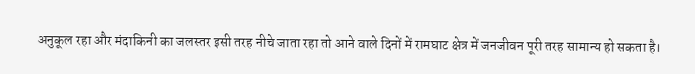अनुकूल रहा और मंदाकिनी का जलस्तर इसी तरह नीचे जाता रहा तो आने वाले दिनों में रामघाट क्षेत्र में जनजीवन पूरी तरह सामान्य हो सकता है।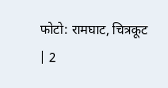फोटो: रामघाट, चित्रकूट | 2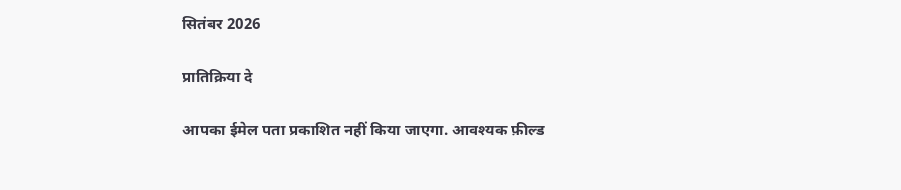सितंबर 2026

प्रातिक्रिया दे

आपका ईमेल पता प्रकाशित नहीं किया जाएगा. आवश्यक फ़ील्ड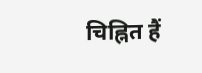चिह्नित हैं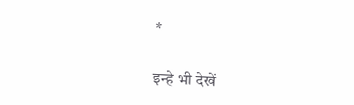*

इन्हे भी देखें